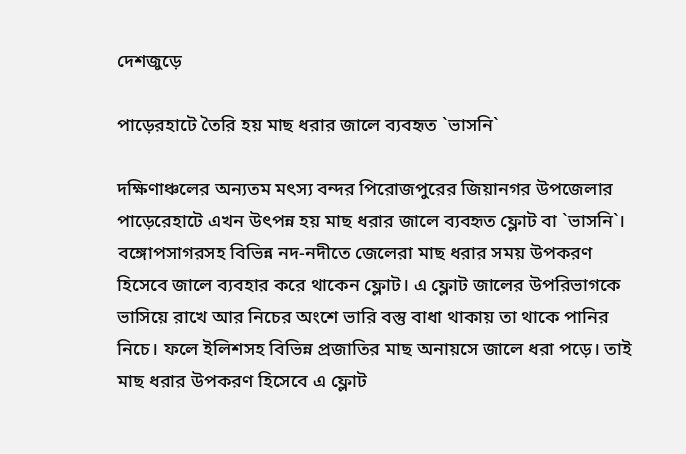দেশজুড়ে

পাড়েরহাটে তৈরি হয় মাছ ধরার জালে ব্যবহৃত `ভাসনি`

দক্ষিণাঞ্চলের অন্যতম মৎস্য বন্দর পিরোজপুরের জিয়ানগর উপজেলার পাড়েরেহাটে এখন উৎপন্ন হয় মাছ ধরার জালে ব্যবহৃত ফ্লোট বা `ভাসনি`। বঙ্গোপসাগরসহ বিভিন্ন নদ-নদীতে জেলেরা মাছ ধরার সময় উপকরণ হিসেবে জালে ব্যবহার করে থাকেন ফ্লোট। এ ফ্লোট জালের উপরিভাগকে ভাসিয়ে রাখে আর নিচের অংশে ভারি বস্তু বাধা থাকায় তা থাকে পানির নিচে। ফলে ইলিশসহ বিভিন্ন প্রজাতির মাছ অনায়সে জালে ধরা পড়ে। তাই মাছ ধরার উপকরণ হিসেবে এ ফ্লোট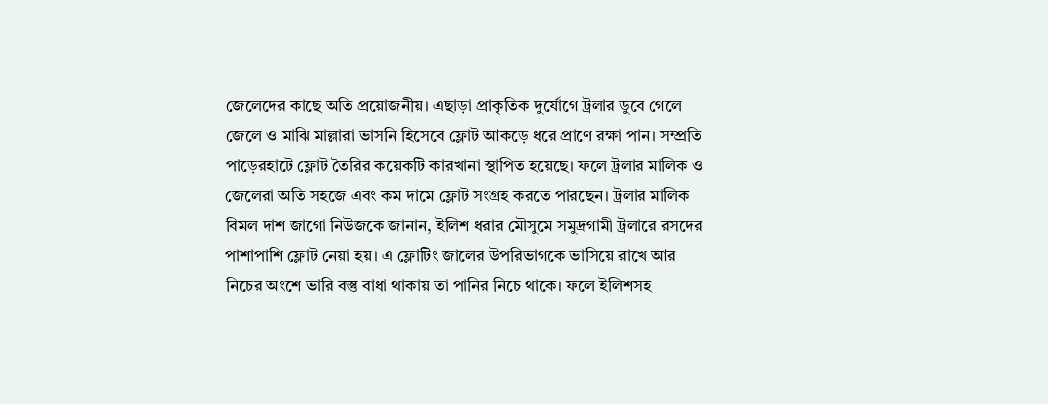জেলেদের কাছে অতি প্রয়োজনীয়। এছাড়া প্রাকৃতিক দুর্যোগে ট্রলার ডুবে গেলে জেলে ও মাঝি মাল্লারা ভাসনি হিসেবে ফ্লোট আকড়ে ধরে প্রাণে রক্ষা পান। সম্প্রতি পাড়েরহাটে ফ্লোট তৈরির কয়েকটি কারখানা স্থাপিত হয়েছে। ফলে ট্রলার মালিক ও জেলেরা অতি সহজে এবং কম দামে ফ্লোট সংগ্রহ করতে পারছেন। ট্রলার মালিক বিমল দাশ জাগো নিউজকে জানান, ইলিশ ধরার মৌসুমে সমুদ্রগামী ট্রলারে রসদের পাশাপাশি ফ্লোট নেয়া হয়। এ ফ্লোটিং জালের উপরিভাগকে ভাসিয়ে রাখে আর নিচের অংশে ভারি বস্তু বাধা থাকায় তা পানির নিচে থাকে। ফলে ইলিশসহ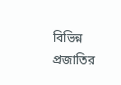বিভিন্ন প্রজাতির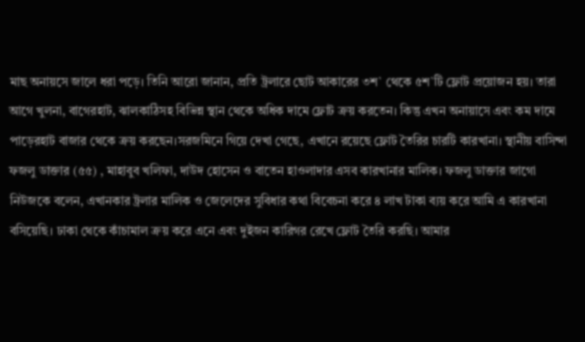মাছ অনায়সে জালে ধরা পড়ে। তিনি আরো জানান, প্রতি ট্রলারে ছোট আকারের ৩শ` থেকে ৫শ`টি ফ্লোট প্রয়োজন হয়। তারা আগে খুলনা, বাগেরহাট, ঝালকাঠিসহ বিভিন্ন স্থান থেকে অধিক দামে ফ্লোট ক্রয় করতেন। কিন্তু এখন অনায়াসে এবং কম দামে পাড়েরহাট বাজার থেকে ক্রয় করছেন।সরজমিনে গিয়ে দেখা গেছে, এখানে রয়েছে ফ্লোট তৈরির চারটি কারখানা। স্থানীয় বাসিন্দা ফজলু ডাক্তার (৫৫) , মাহাবুব খলিফা, দাউদ হোসেন ও বাতেন হাওলাদার এসব কারখানার মালিক। ফজলু ডাক্তার জাগো নিউজকে বলেন, এখানকার ট্রলার মালিক ও জেলেদের সুবিধার কথা বিবেচনা করে ৪ লাখ টাকা ব্যয় করে আমি এ কারখানা বসিয়েছি। ঢাকা থেকে কাঁচামাল ক্রয় করে এনে এবং দুইজন কারিগর রেখে ফ্লোট তৈরি করছি। আমার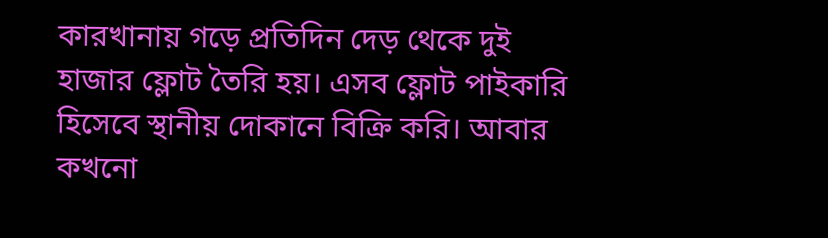কারখানায় গড়ে প্রতিদিন দেড় থেকে দুই হাজার ফ্লোট তৈরি হয়। এসব ফ্লোট পাইকারি হিসেবে স্থানীয় দোকানে বিক্রি করি। আবার কখনো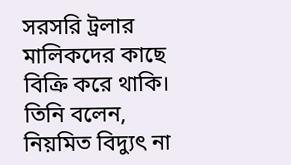সরসরি ট্রলার মালিকদের কাছে বিক্রি করে থাকি। তিনি বলেন, নিয়মিত বিদ্যুৎ না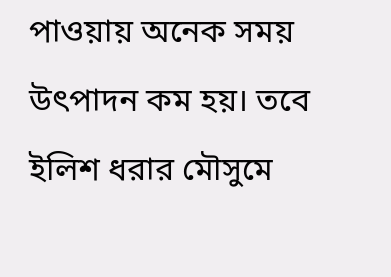পাওয়ায় অনেক সময় উৎপাদন কম হয়। তবে ইলিশ ধরার মৌসুমে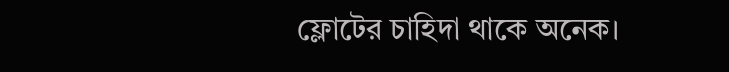ফ্লোটের চাহিদা থাকে অনেক।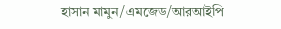হাসান মামুন/এমজেড/আরআইপি